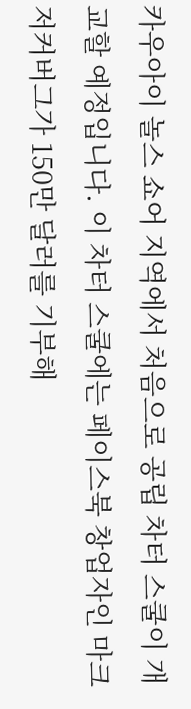카우아이 놀스 쇼어 지역에서 처음으로 공립 차터 스쿨이 개교할 예정입니다. 이 차터 스쿨에는 페이스북 창업자인 마크 저커버그가 150만 달러를 기부해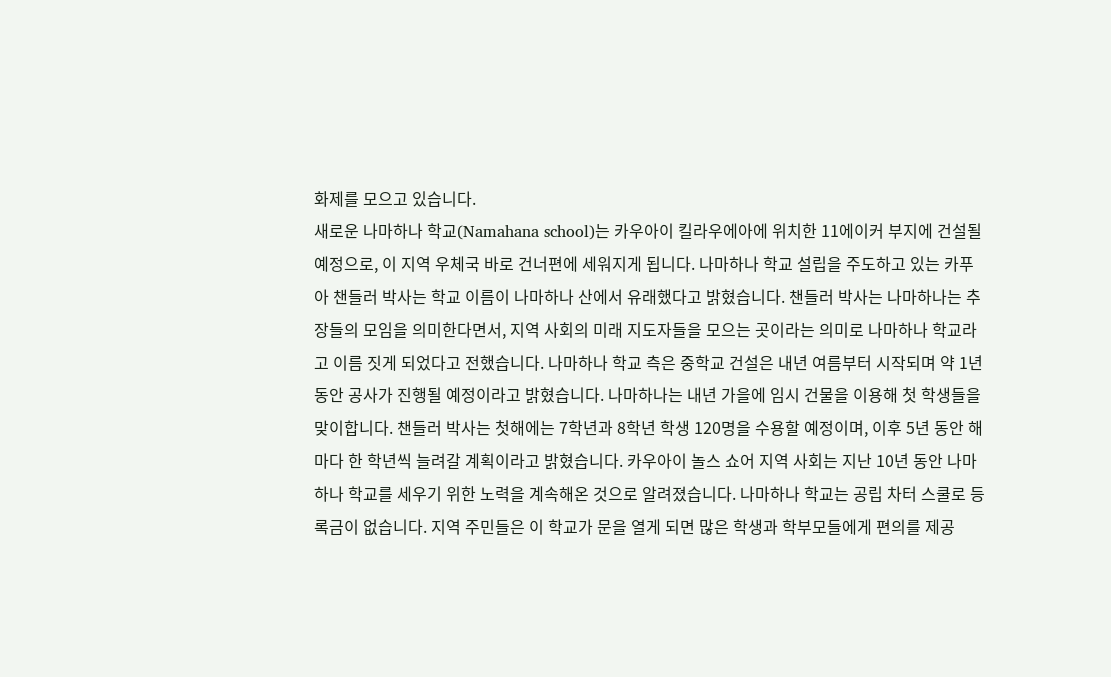화제를 모으고 있습니다.
새로운 나마하나 학교(Namahana school)는 카우아이 킬라우에아에 위치한 11에이커 부지에 건설될 예정으로, 이 지역 우체국 바로 건너편에 세워지게 됩니다. 나마하나 학교 설립을 주도하고 있는 카푸아 챈들러 박사는 학교 이름이 나마하나 산에서 유래했다고 밝혔습니다. 챈들러 박사는 나마하나는 추장들의 모임을 의미한다면서, 지역 사회의 미래 지도자들을 모으는 곳이라는 의미로 나마하나 학교라고 이름 짓게 되었다고 전했습니다. 나마하나 학교 측은 중학교 건설은 내년 여름부터 시작되며 약 1년 동안 공사가 진행될 예정이라고 밝혔습니다. 나마하나는 내년 가을에 임시 건물을 이용해 첫 학생들을 맞이합니다. 챈들러 박사는 첫해에는 7학년과 8학년 학생 120명을 수용할 예정이며, 이후 5년 동안 해마다 한 학년씩 늘려갈 계획이라고 밝혔습니다. 카우아이 놀스 쇼어 지역 사회는 지난 10년 동안 나마하나 학교를 세우기 위한 노력을 계속해온 것으로 알려졌습니다. 나마하나 학교는 공립 차터 스쿨로 등록금이 없습니다. 지역 주민들은 이 학교가 문을 열게 되면 많은 학생과 학부모들에게 편의를 제공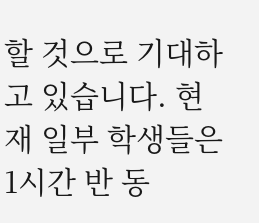할 것으로 기대하고 있습니다. 현재 일부 학생들은 1시간 반 동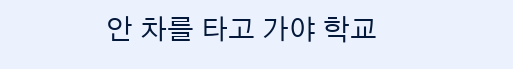안 차를 타고 가야 학교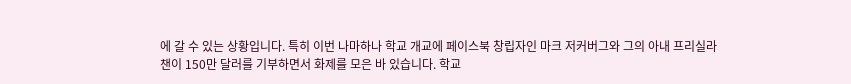에 갈 수 있는 상황입니다. 특히 이번 나마하나 학교 개교에 페이스북 창립자인 마크 저커버그와 그의 아내 프리실라 챈이 150만 달러를 기부하면서 화제를 모은 바 있습니다. 학교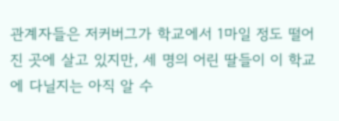관계자들은 저커버그가 학교에서 1마일 정도 떨어진 곳에 살고 있지만, 세 명의 어린 딸들이 이 학교에 다닐지는 아직 알 수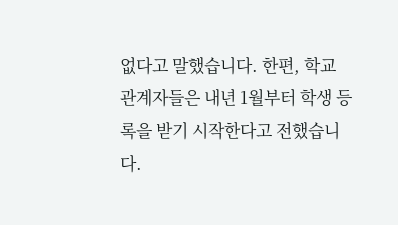없다고 말했습니다. 한편, 학교 관계자들은 내년 1월부터 학생 등록을 받기 시작한다고 전했습니다.